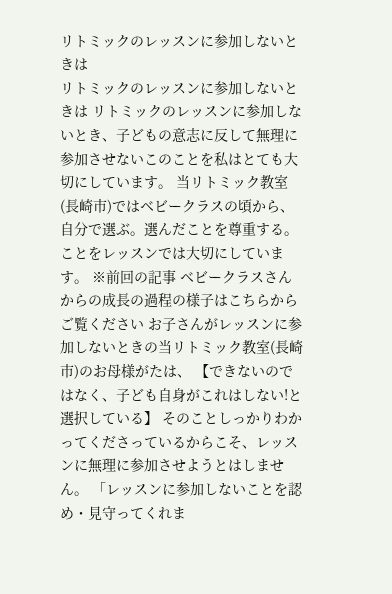リトミックのレッスンに参加しないときは
リトミックのレッスンに参加しないときは リトミックのレッスンに参加しないとき、子どもの意志に反して無理に参加させないこのことを私はとても大切にしています。 当リトミック教室(長崎市)ではベビークラスの頃から、自分で選ぶ。選んだことを尊重する。ことをレッスンでは大切にしています。 ※前回の記事 ベビークラスさんからの成長の過程の様子はこちらからご覧ください お子さんがレッスンに参加しないときの当リトミック教室(長崎市)のお母様がたは、 【できないのではなく、子ども自身がこれはしない!と選択している】 そのことしっかりわかってくださっているからこそ、レッスンに無理に参加させようとはしません。 「レッスンに参加しないことを認め・見守ってくれま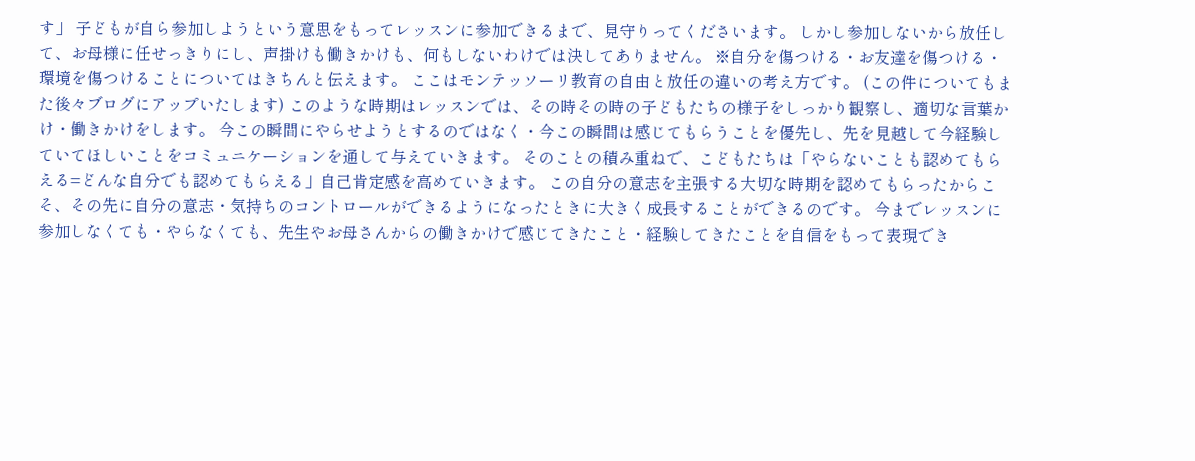す」 子どもが自ら参加しようという意思をもってレッスンに参加できるまで、見守りってくださいます。 しかし参加しないから放任して、お母様に任せっきりにし、声掛けも働きかけも、何もしないわけでは決してありません。 ※自分を傷つける・お友達を傷つける・環境を傷つけることについてはきちんと伝えます。 ここはモンテッソーリ教育の自由と放任の違いの考え方です。 (この件についてもまた後々ブログにアップいたします) このような時期はレッスンでは、その時その時の子どもたちの様子をしっかり観察し、適切な言葉かけ・働きかけをします。 今この瞬間にやらせようとするのではなく・今この瞬間は感じてもらうことを優先し、先を見越して今経験していてほしいことをコミュニケーションを通して与えていきます。 そのことの積み重ねで、こどもたちは「やらないことも認めてもらえる=どんな自分でも認めてもらえる」自己肯定感を高めていきます。 この自分の意志を主張する大切な時期を認めてもらったからこそ、その先に自分の意志・気持ちのコントロールができるようになったときに大きく成長することができるのです。 今までレッスンに参加しなくても・やらなくても、先生やお母さんからの働きかけで感じてきたこと・経験してきたことを自信をもって表現でき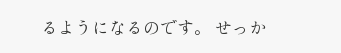るようになるのです。 せっか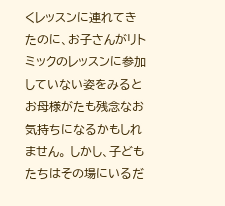くレッスンに連れてきたのに、お子さんがリトミックのレッスンに参加していない姿をみるとお母様がたも残念なお気持ちになるかもしれません。 しかし、子どもたちはその場にいるだ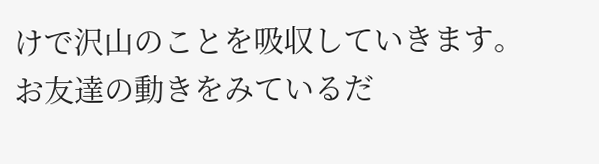けで沢山のことを吸収していきます。 お友達の動きをみているだ